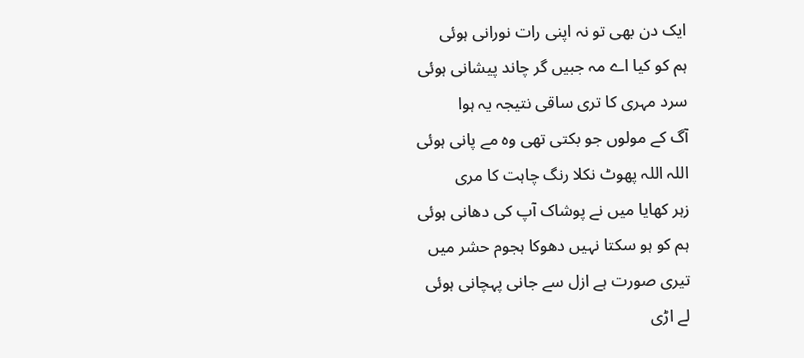ایک دن بھی تو نہ اپنی رات نورانی ہوئی
ہم کو کیا اے مہ جبیں گر چاند پیشانی ہوئی
سرد مہری کا تری ساقی نتیجہ یہ ہوا
آگ کے مولوں جو بکتی تھی وہ مے پانی ہوئی
اللہ اللہ پھوٹ نکلا رنگ چاہت کا مری
زہر کھایا میں نے پوشاک آپ کی دھانی ہوئی
ہم کو ہو سکتا نہیں دھوکا ہجوم حشر میں
تیری صورت ہے ازل سے جانی پہچانی ہوئی
لے اڑی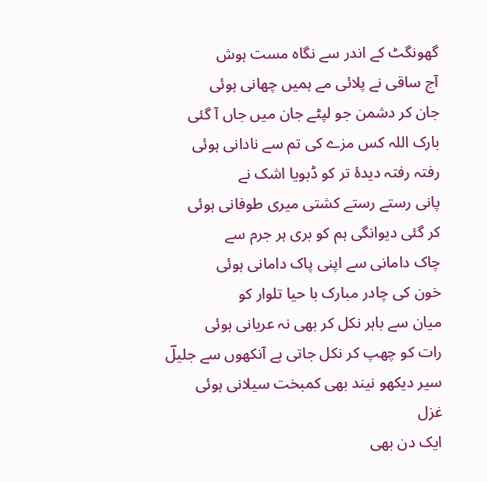گھونگٹ کے اندر سے نگاہ مست ہوش
آج ساقی نے پلائی مے ہمیں چھانی ہوئی
جان کر دشمن جو لپٹے جان میں جاں آ گئی
بارک اللہ کس مزے کی تم سے نادانی ہوئی
رفتہ رفتہ دیدۂ تر کو ڈبویا اشک نے
پانی رستے رستے کشتی میری طوفانی ہوئی
کر گئی دیوانگی ہم کو بری ہر جرم سے
چاک دامانی سے اپنی پاک دامانی ہوئی
خون کی چادر مبارک با حیا تلوار کو
میان سے باہر نکل کر بھی نہ عریانی ہوئی
رات کو چھپ کر نکل جاتی ہے آنکھوں سے جلیلؔ
سیر دیکھو نیند بھی کمبخت سیلانی ہوئی
غزل
ایک دن بھی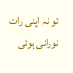تو نہ اپنی رات نورانی ہوئی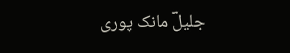جلیلؔ مانک پوری